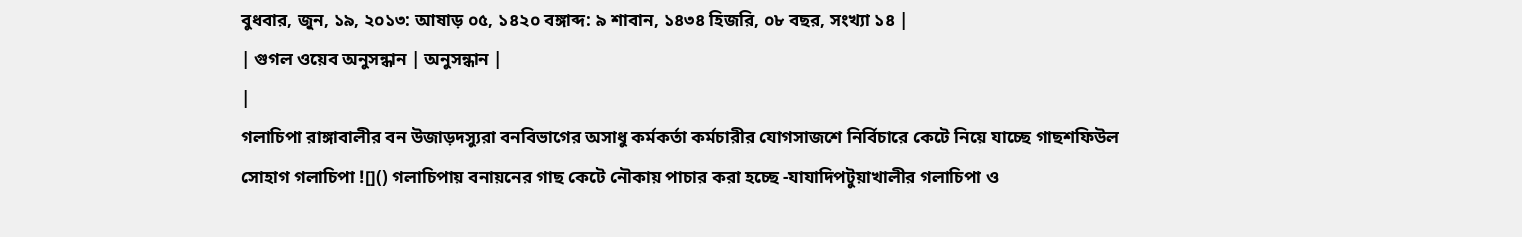বুধবার, জুন, ১৯, ২০১৩: আষাড় ০৫, ১৪২০ বঙ্গাব্দ: ৯ শাবান, ১৪৩৪ হিজরি, ০৮ বছর, সংখ্যা ১৪ |
| গুগল ওয়েব অনুসন্ধান | অনুসন্ধান |
|
গলাচিপা রাঙ্গাবালীর বন উজাড়দস্যুরা বনবিভাগের অসাধু কর্মকর্তা কর্মচারীর যোগসাজশে নির্বিচারে কেটে নিয়ে যাচ্ছে গাছশফিউল সোহাগ গলাচিপা ![]() গলাচিপায় বনায়নের গাছ কেটে নৌকায় পাচার করা হচ্ছে -যাযাদিপটুয়াখালীর গলাচিপা ও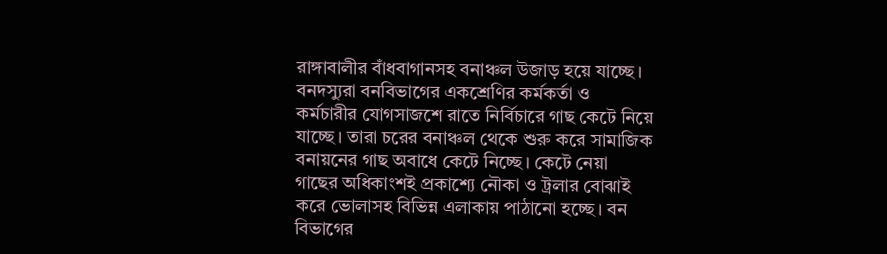রাঙ্গাবালীর বাঁধবাগানসহ বনাঞ্চল উজাড় হয়ে যাচ্ছে। বনদস্যুরা বনবিভাগের একশ্রেণির কর্মকর্তা ও কর্মচারীর যোগসাজশে রাতে নির্বিচারে গাছ কেটে নিয়ে যাচ্ছে। তারা চরের বনাঞ্চল থেকে শুরু করে সামাজিক বনায়নের গাছ অবাধে কেটে নিচ্ছে। কেটে নেয়া গাছের অধিকাংশই প্রকাশ্যে নৌকা ও ট্রলার বোঝাই করে ভোলাসহ বিভিন্ন এলাকায় পাঠানো হচ্ছে। বন বিভাগের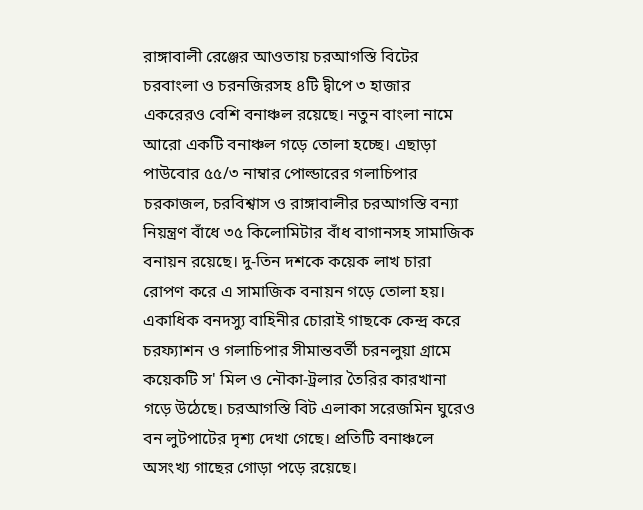রাঙ্গাবালী রেঞ্জের আওতায় চরআগস্তি বিটের চরবাংলা ও চরনজিরসহ ৪টি দ্বীপে ৩ হাজার একরেরও বেশি বনাঞ্চল রয়েছে। নতুন বাংলা নামে আরো একটি বনাঞ্চল গড়ে তোলা হচ্ছে। এছাড়া পাউবোর ৫৫/৩ নাম্বার পোল্ডারের গলাচিপার চরকাজল, চরবিশ্বাস ও রাঙ্গাবালীর চরআগস্তি বন্যা নিয়ন্ত্রণ বাঁধে ৩৫ কিলোমিটার বাঁধ বাগানসহ সামাজিক বনায়ন রয়েছে। দু-তিন দশকে কয়েক লাখ চারা রোপণ করে এ সামাজিক বনায়ন গড়ে তোলা হয়। একাধিক বনদস্যু বাহিনীর চোরাই গাছকে কেন্দ্র করে চরফ্যাশন ও গলাচিপার সীমান্তবর্তী চরনলুয়া গ্রামে কয়েকটি স' মিল ও নৌকা-ট্রলার তৈরির কারখানা গড়ে উঠেছে। চরআগস্তি বিট এলাকা সরেজমিন ঘুরেও বন লুটপাটের দৃশ্য দেখা গেছে। প্রতিটি বনাঞ্চলে অসংখ্য গাছের গোড়া পড়ে রয়েছে।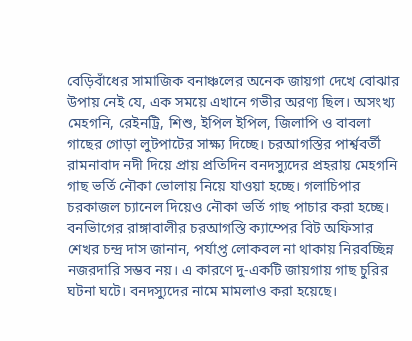বেড়িবাঁধের সামাজিক বনাঞ্চলের অনেক জায়গা দেখে বোঝার উপায় নেই যে, এক সময়ে এখানে গভীর অরণ্য ছিল। অসংখ্য মেহগনি, রেইনট্রি, শিশু, ইপিল ইপিল, জিলাপি ও বাবলা গাছের গোড়া লুটপাটের সাক্ষ্য দিচ্ছে। চরআগস্তির পার্শ্ববর্তী রামনাবাদ নদী দিয়ে প্রায় প্রতিদিন বনদস্যুদের প্রহরায় মেহগনি গাছ ভর্তি নৌকা ভোলায় নিয়ে যাওয়া হচ্ছে। গলাচিপার চরকাজল চ্যানেল দিয়েও নৌকা ভর্তি গাছ পাচার করা হচ্ছে। বনভিাগের রাঙ্গাবালীর চরআগস্তি ক্যাম্পের বিট অফিসার শেখর চন্দ্র দাস জানান, পর্যাপ্ত লোকবল না থাকায় নিরবচ্ছিন্ন নজরদারি সম্ভব নয়। এ কারণে দু-একটি জায়গায় গাছ চুরির ঘটনা ঘটে। বনদস্যুদের নামে মামলাও করা হয়েছে।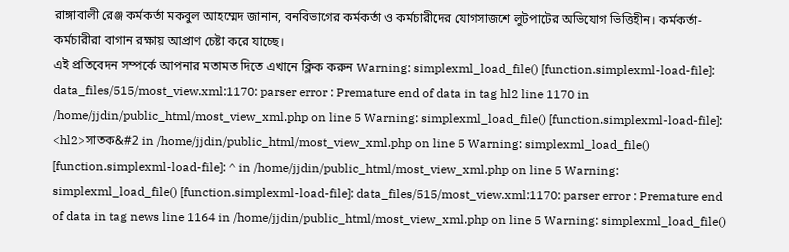রাঙ্গাবালী রেঞ্জ কর্মকর্তা মকবুল আহম্মেদ জানান, বনবিভাগের কর্মকর্তা ও কর্মচারীদের যোগসাজশে লুটপাটের অভিযোগ ভিত্তিহীন। কর্মকর্তা-কর্মচারীরা বাগান রক্ষায় আপ্রাণ চেষ্টা করে যাচ্ছে।
এই প্রতিবেদন সম্পর্কে আপনার মতামত দিতে এখানে ক্লিক করুন Warning: simplexml_load_file() [function.simplexml-load-file]: data_files/515/most_view.xml:1170: parser error : Premature end of data in tag hl2 line 1170 in /home/jjdin/public_html/most_view_xml.php on line 5 Warning: simplexml_load_file() [function.simplexml-load-file]: <hl2>সাতক&#2 in /home/jjdin/public_html/most_view_xml.php on line 5 Warning: simplexml_load_file() [function.simplexml-load-file]: ^ in /home/jjdin/public_html/most_view_xml.php on line 5 Warning: simplexml_load_file() [function.simplexml-load-file]: data_files/515/most_view.xml:1170: parser error : Premature end of data in tag news line 1164 in /home/jjdin/public_html/most_view_xml.php on line 5 Warning: simplexml_load_file()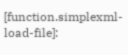[function.simplexml-load-file]: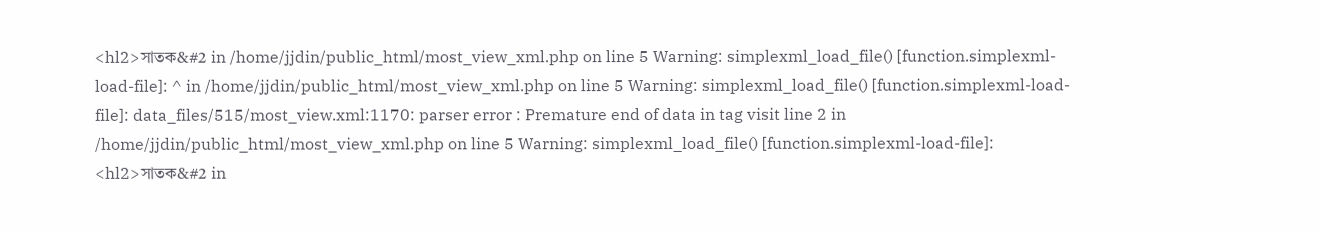<hl2>সাতক&#2 in /home/jjdin/public_html/most_view_xml.php on line 5 Warning: simplexml_load_file() [function.simplexml-load-file]: ^ in /home/jjdin/public_html/most_view_xml.php on line 5 Warning: simplexml_load_file() [function.simplexml-load-file]: data_files/515/most_view.xml:1170: parser error : Premature end of data in tag visit line 2 in /home/jjdin/public_html/most_view_xml.php on line 5 Warning: simplexml_load_file() [function.simplexml-load-file]: <hl2>সাতক&#2 in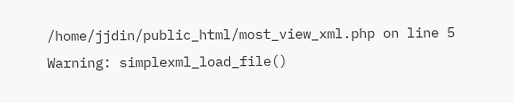/home/jjdin/public_html/most_view_xml.php on line 5 Warning: simplexml_load_file()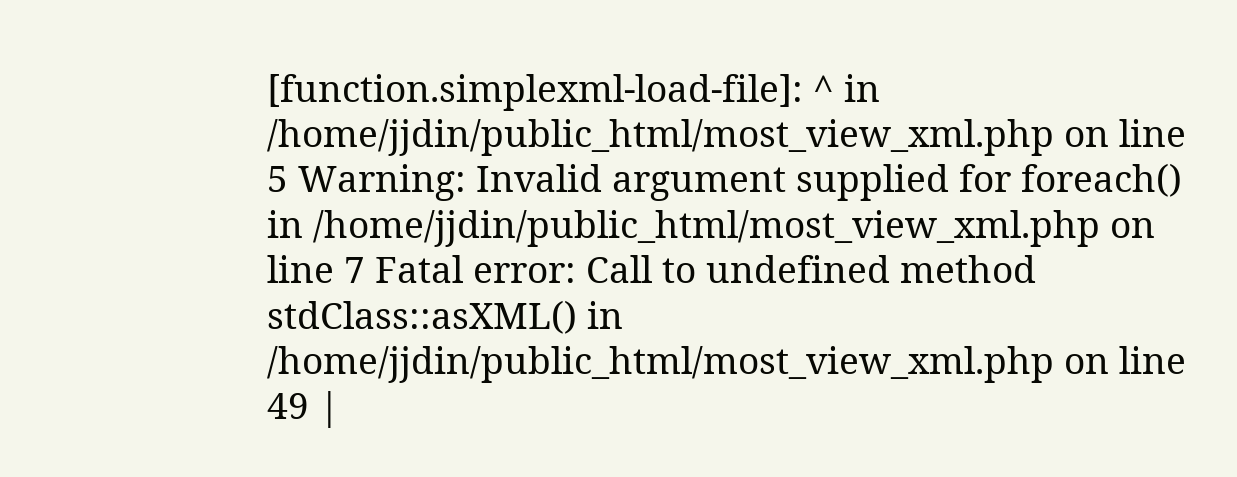[function.simplexml-load-file]: ^ in /home/jjdin/public_html/most_view_xml.php on line 5 Warning: Invalid argument supplied for foreach() in /home/jjdin/public_html/most_view_xml.php on line 7 Fatal error: Call to undefined method stdClass::asXML() in /home/jjdin/public_html/most_view_xml.php on line 49 |